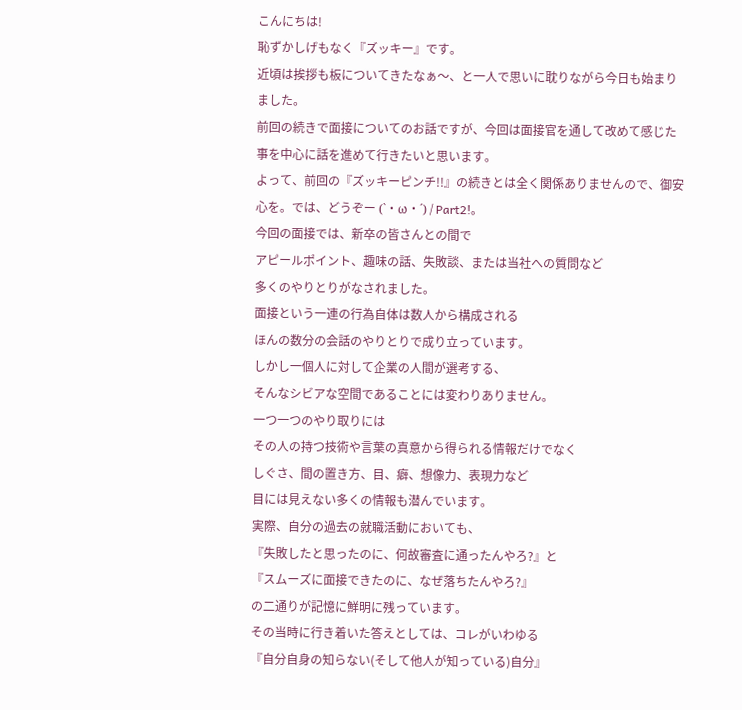こんにちは!
恥ずかしげもなく『ズッキー』です。
近頃は挨拶も板についてきたなぁ〜、と一人で思いに耽りながら今日も始まりました。
前回の続きで面接についてのお話ですが、今回は面接官を通して改めて感じた事を中心に話を進めて行きたいと思います。
よって、前回の『ズッキーピンチ!!』の続きとは全く関係ありませんので、御安心を。では、どうぞー (`・ω・´) / Part2!。
今回の面接では、新卒の皆さんとの間で
アピールポイント、趣味の話、失敗談、または当社への質問など
多くのやりとりがなされました。
面接という一連の行為自体は数人から構成される
ほんの数分の会話のやりとりで成り立っています。
しかし一個人に対して企業の人間が選考する、
そんなシビアな空間であることには変わりありません。
一つ一つのやり取りには
その人の持つ技術や言葉の真意から得られる情報だけでなく
しぐさ、間の置き方、目、癖、想像力、表現力など
目には見えない多くの情報も潜んでいます。
実際、自分の過去の就職活動においても、
『失敗したと思ったのに、何故審査に通ったんやろ?』と
『スムーズに面接できたのに、なぜ落ちたんやろ?』
の二通りが記憶に鮮明に残っています。
その当時に行き着いた答えとしては、コレがいわゆる
『自分自身の知らない(そして他人が知っている)自分』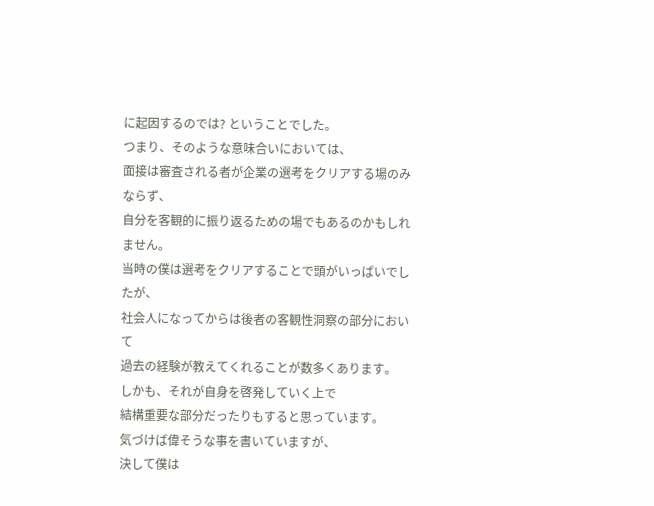に起因するのでは? ということでした。
つまり、そのような意味合いにおいては、
面接は審査される者が企業の選考をクリアする場のみならず、
自分を客観的に振り返るための場でもあるのかもしれません。
当時の僕は選考をクリアすることで頭がいっぱいでしたが、
社会人になってからは後者の客観性洞察の部分において
過去の経験が教えてくれることが数多くあります。
しかも、それが自身を啓発していく上で
結構重要な部分だったりもすると思っています。
気づけば偉そうな事を書いていますが、
決して僕は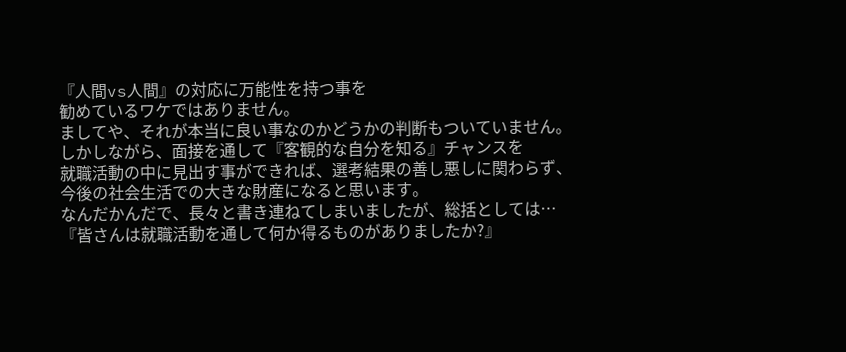『人間vs人間』の対応に万能性を持つ事を
勧めているワケではありません。
ましてや、それが本当に良い事なのかどうかの判断もついていません。
しかしながら、面接を通して『客観的な自分を知る』チャンスを
就職活動の中に見出す事ができれば、選考結果の善し悪しに関わらず、
今後の社会生活での大きな財産になると思います。
なんだかんだで、長々と書き連ねてしまいましたが、総括としては…
『皆さんは就職活動を通して何か得るものがありましたか?』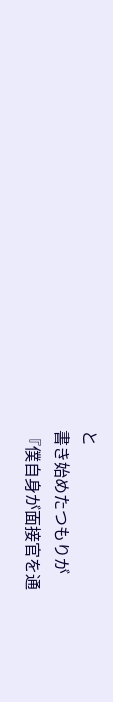と
書き始めたつもりが
『僕自身が面接官を通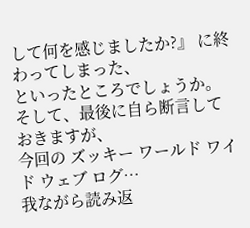して何を感じましたか?』 に終わってしまった、
といったところでしょうか。
そして、最後に自ら断言しておきますが、
今回の ズッキー ワールド ワイド ウェブ ログ…
我ながら読み返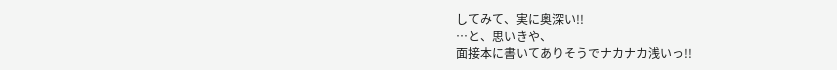してみて、実に奥深い!!
…と、思いきや、
面接本に書いてありそうでナカナカ浅いっ!!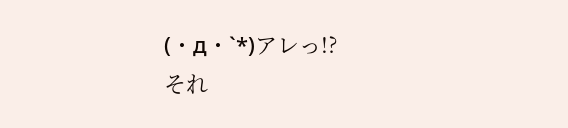(・д・`*)アレっ!?
それ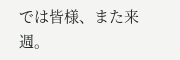では皆様、また来週。